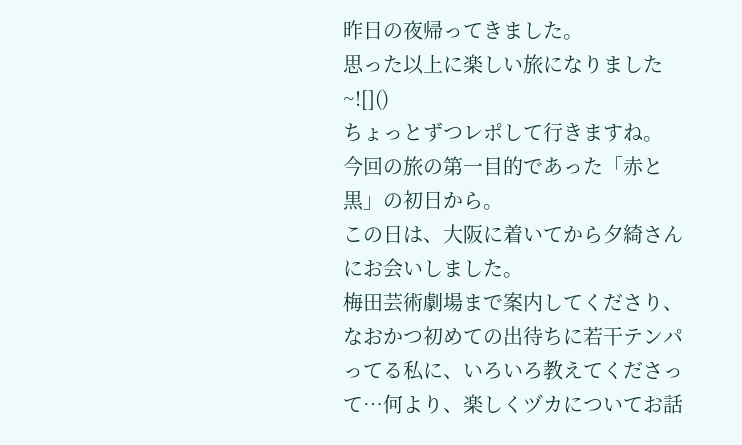昨日の夜帰ってきました。
思った以上に楽しい旅になりました~![]()
ちょっとずつレポして行きますね。
今回の旅の第一目的であった「赤と黒」の初日から。
この日は、大阪に着いてから夕綺さん にお会いしました。
梅田芸術劇場まで案内してくださり、なおかつ初めての出待ちに若干テンパってる私に、いろいろ教えてくださって…何より、楽しくヅカについてお話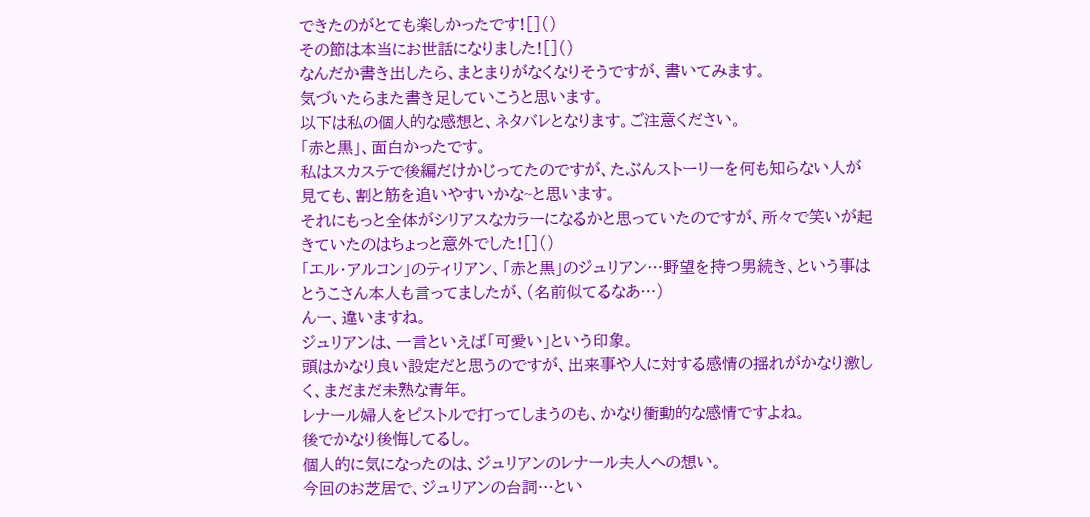できたのがとても楽しかったです![]()
その節は本当にお世話になりました![]()
なんだか書き出したら、まとまりがなくなりそうですが、書いてみます。
気づいたらまた書き足していこうと思います。
以下は私の個人的な感想と、ネタバレとなります。ご注意ください。
「赤と黒」、面白かったです。
私はスカステで後編だけかじってたのですが、たぶんストーリーを何も知らない人が見ても、割と筋を追いやすいかな~と思います。
それにもっと全体がシリアスなカラーになるかと思っていたのですが、所々で笑いが起きていたのはちょっと意外でした![]()
「エル・アルコン」のティリアン、「赤と黒」のジュリアン…野望を持つ男続き、という事はとうこさん本人も言ってましたが、(名前似てるなあ…)
んー、違いますね。
ジュリアンは、一言といえば「可愛い」という印象。
頭はかなり良い設定だと思うのですが、出来事や人に対する感情の揺れがかなり激しく、まだまだ未熟な青年。
レナール婦人をピストルで打ってしまうのも、かなり衝動的な感情ですよね。
後でかなり後悔してるし。
個人的に気になったのは、ジュリアンのレナール夫人への想い。
今回のお芝居で、ジュリアンの台詞…とい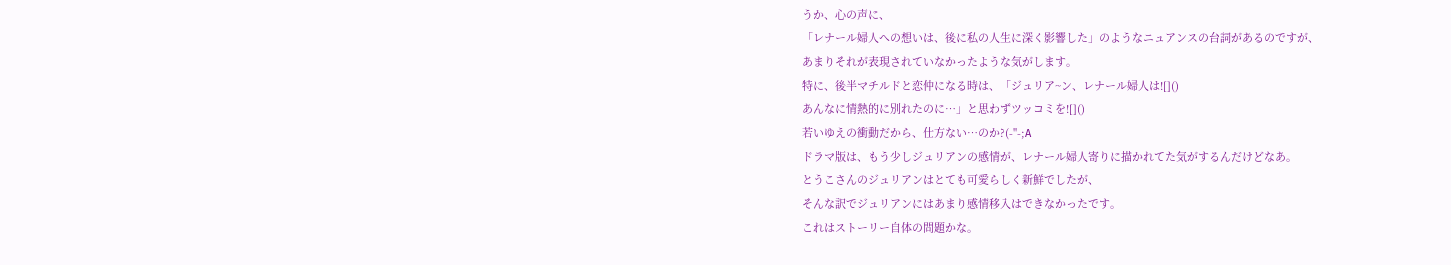うか、心の声に、
「レナール婦人への想いは、後に私の人生に深く影響した」のようなニュアンスの台詞があるのですが、
あまりそれが表現されていなかったような気がします。
特に、後半マチルドと恋仲になる時は、「ジュリア~ン、レナール婦人は![]()
あんなに情熱的に別れたのに…」と思わずツッコミを![]()
若いゆえの衝動だから、仕方ない…のか?(-"-;A
ドラマ版は、もう少しジュリアンの感情が、レナール婦人寄りに描かれてた気がするんだけどなあ。
とうこさんのジュリアンはとても可愛らしく新鮮でしたが、
そんな訳でジュリアンにはあまり感情移入はできなかったです。
これはストーリー自体の問題かな。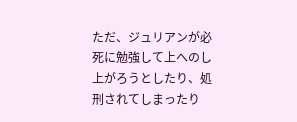ただ、ジュリアンが必死に勉強して上へのし上がろうとしたり、処刑されてしまったり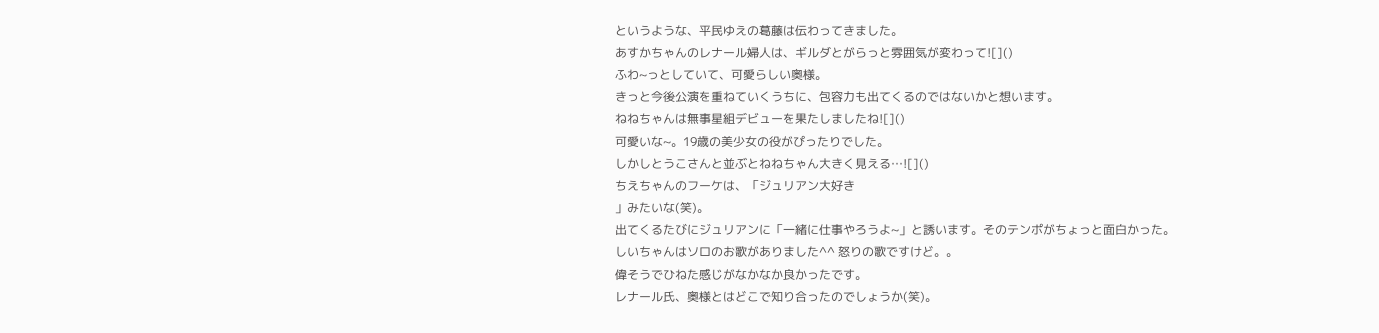というような、平民ゆえの葛藤は伝わってきました。
あすかちゃんのレナール婦人は、ギルダとがらっと雰囲気が変わって![]()
ふわ~っとしていて、可愛らしい奥様。
きっと今後公演を重ねていくうちに、包容力も出てくるのではないかと想います。
ねねちゃんは無事星組デビューを果たしましたね![]()
可愛いな~。19歳の美少女の役がぴったりでした。
しかしとうこさんと並ぶとねねちゃん大きく見える…![]()
ちえちゃんのフーケは、「ジュリアン大好き
」みたいな(笑)。
出てくるたびにジュリアンに「一緒に仕事やろうよ~」と誘います。そのテンポがちょっと面白かった。
しいちゃんはソロのお歌がありました^^ 怒りの歌ですけど。。
偉そうでひねた感じがなかなか良かったです。
レナール氏、奥様とはどこで知り合ったのでしょうか(笑)。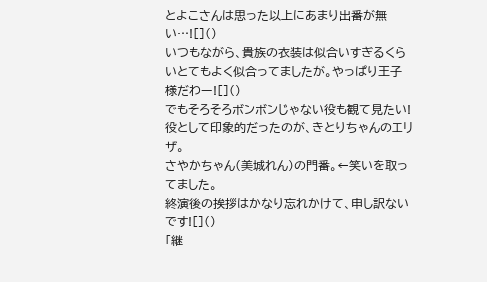とよこさんは思った以上にあまり出番が無い…![]()
いつもながら、貴族の衣装は似合いすぎるくらいとてもよく似合ってましたが。やっぱり王子様だわー![]()
でもそろそろボンボンじゃない役も観て見たい!
役として印象的だったのが、きとりちゃんのエリザ。
さやかちゃん(美城れん)の門番。←笑いを取ってました。
終演後の挨拶はかなり忘れかけて、申し訳ないです![]()
「継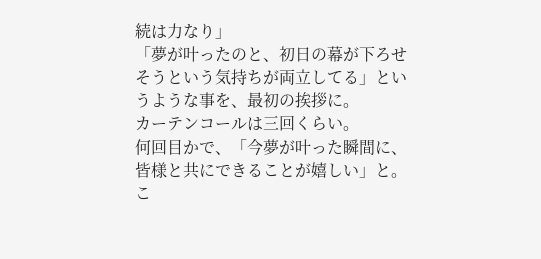続は力なり」
「夢が叶ったのと、初日の幕が下ろせそうという気持ちが両立してる」というような事を、最初の挨拶に。
カーテンコールは三回くらい。
何回目かで、「今夢が叶った瞬間に、皆様と共にできることが嬉しい」と。
こ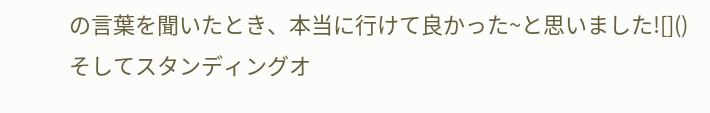の言葉を聞いたとき、本当に行けて良かった~と思いました![]()
そしてスタンディングオ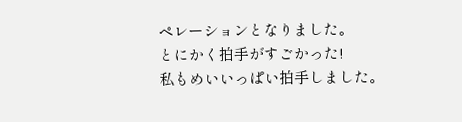ペレーションとなりました。
とにかく拍手がすごかった!
私もめいいっぱい拍手しました。